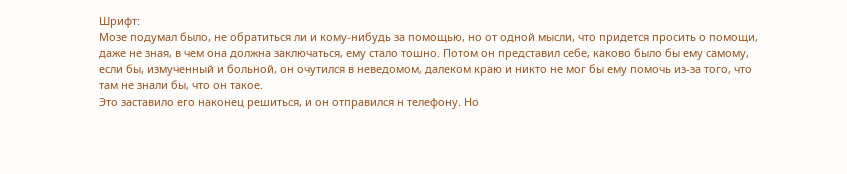Шрифт:
Мозе подумал было, не обратиться ли и кому-нибудь за помощью, но от одной мысли, что придется просить о помощи, даже не зная, в чем она должна заключаться, ему стало тошно. Потом он представил себе, каково было бы ему самому, если бы, измученный и больной, он очутился в неведомом, далеком краю и никто не мог бы ему помочь из-за того, что там не знали бы, что он такое.
Это заставило его наконец решиться, и он отправился н телефону. Но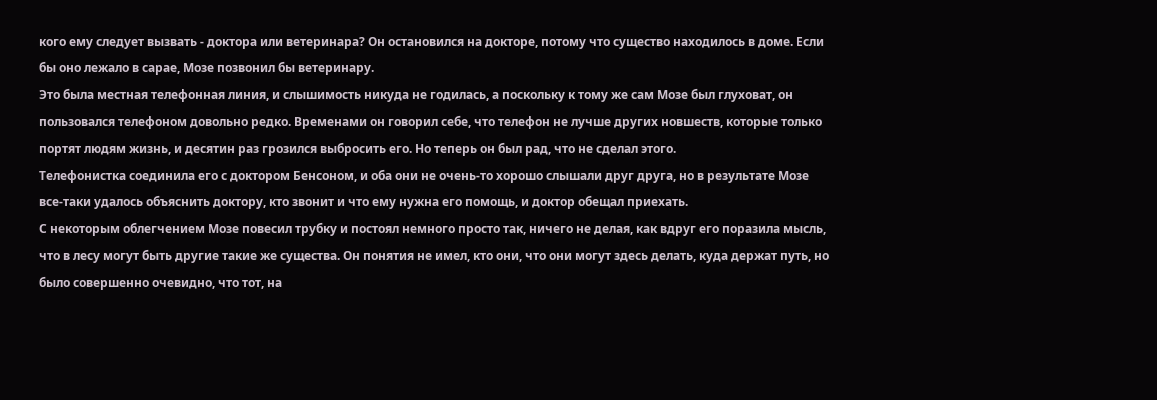кого ему следует вызвать - доктора или ветеринара? Он остановился на докторе, потому что существо находилось в доме. Если бы оно лежало в сарае, Мозе позвонил бы ветеринару.
Это была местная телефонная линия, и слышимость никуда не годилась, а поскольку к тому же сам Мозе был глуховат, он пользовался телефоном довольно редко. Временами он говорил себе, что телефон не лучше других новшеств, которые только портят людям жизнь, и десятин раз грозился выбросить его. Но теперь он был рад, что не сделал этого.
Телефонистка соединила его с доктором Бенсоном, и оба они не очень-то хорошо слышали друг друга, но в результате Мозе все-таки удалось объяснить доктору, кто звонит и что ему нужна его помощь, и доктор обещал приехать.
С некоторым облегчением Мозе повесил трубку и постоял немного просто так, ничего не делая, как вдруг его поразила мысль, что в лесу могут быть другие такие же существа. Он понятия не имел, кто они, что они могут здесь делать, куда держат путь, но было совершенно очевидно, что тот, на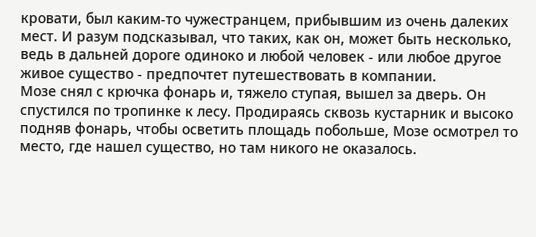кровати, был каким-то чужестранцем, прибывшим из очень далеких мест. И разум подсказывал, что таких, как он, может быть несколько, ведь в дальней дороге одиноко и любой человек - или любое другое живое существо - предпочтет путешествовать в компании.
Мозе снял с крючка фонарь и, тяжело ступая, вышел за дверь. Он спустился по тропинке к лесу. Продираясь сквозь кустарник и высоко подняв фонарь, чтобы осветить площадь побольше, Мозе осмотрел то место, где нашел существо, но там никого не оказалось.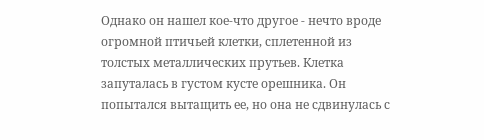Однако он нашел кое-что другое - нечто вроде огромной птичьей клетки, сплетенной из толстых металлических прутьев. Клетка запуталась в густом кусте орешника. Он попытался вытащить ее, но она не сдвинулась с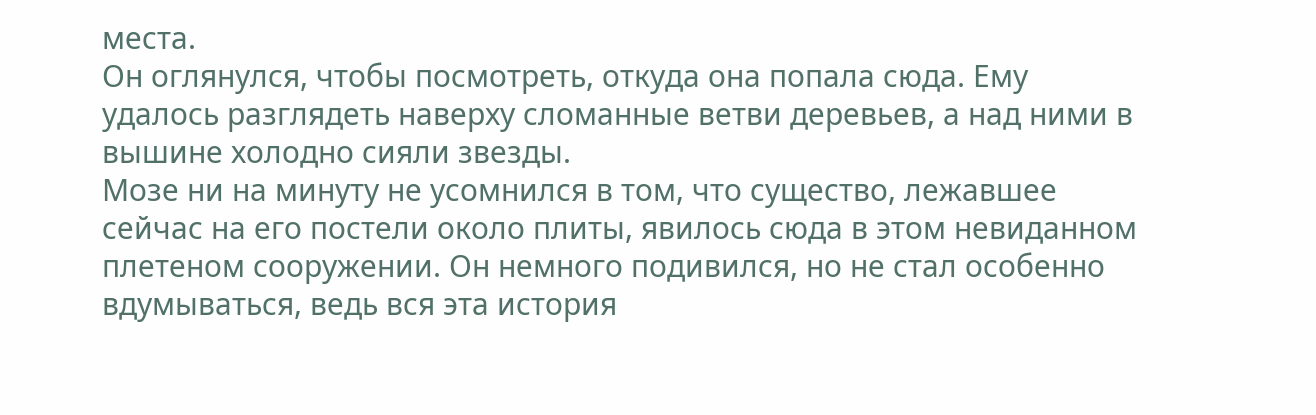места.
Он оглянулся, чтобы посмотреть, откуда она попала сюда. Ему удалось разглядеть наверху сломанные ветви деревьев, а над ними в вышине холодно сияли звезды.
Мозе ни на минуту не усомнился в том, что существо, лежавшее сейчас на его постели около плиты, явилось сюда в этом невиданном плетеном сооружении. Он немного подивился, но не стал особенно вдумываться, ведь вся эта история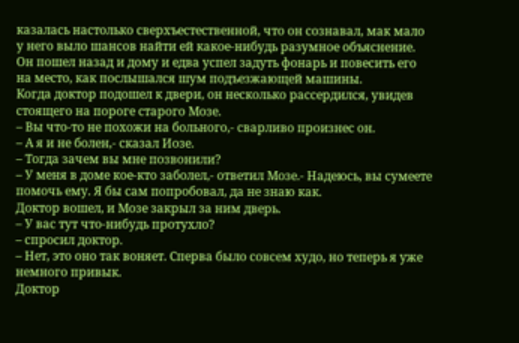казалась настолько сверхъестественной, что он сознавал, мак мало у него выло шансов найти ей какое-нибудь разумное объяснение.
Он пошел назад и дому и едва успел задуть фонарь и повесить его на место, как послышался шум подъезжающей машины.
Когда доктор подошел к двери, он несколько рассердился, увидев стоящего на пороге старого Мозе.
– Вы что-то не похожи на больного,- сварливо произнес он.
– А я и не болен,- сказал Иозе.
– Тогда зачем вы мне позвонили?
– У меня в доме кое-кто заболел,- ответил Мозе.- Надеюсь, вы сумеете помочь ему. Я бы сам попробовал, да не знаю как.
Доктор вошел, и Мозе закрыл за ним дверь.
– У вас тут что-нибудь протухло?
– спросил доктор.
– Нет, это оно так воняет. Сперва было совсем худо, но теперь я уже немного привык.
Доктор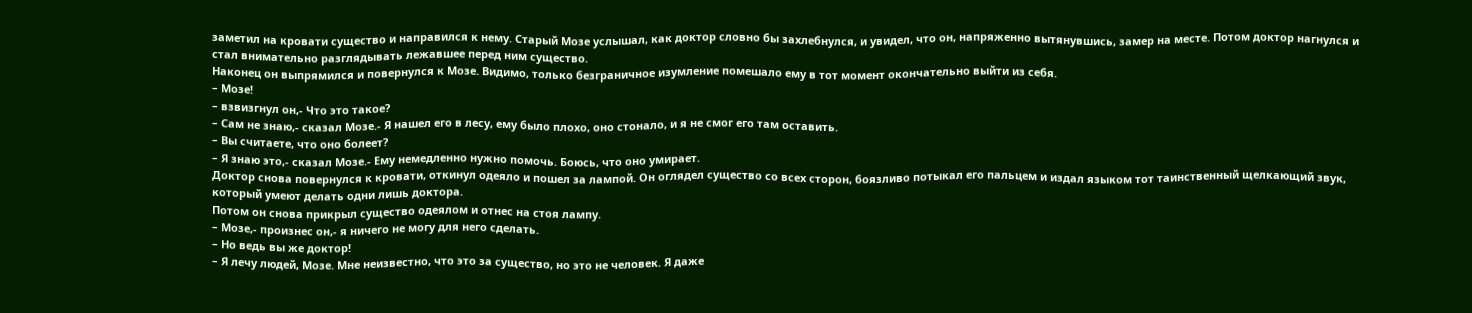заметил на кровати существо и направился к нему. Старый Мозе услышал, как доктор словно бы захлебнулся, и увидел, что он, напряженно вытянувшись, замер на месте. Потом доктор нагнулся и стал внимательно разглядывать лежавшее перед ним существо.
Наконец он выпрямился и повернулся к Мозе. Видимо, только безграничное изумление помешало ему в тот момент окончательно выйти из себя.
– Мозе!
– взвизгнул он,- Что это такое?
– Сам не знаю,- сказал Мозе.- Я нашел его в лесу, ему было плохо, оно стонало, и я не смог его там оставить.
– Вы считаете, что оно болеет?
– Я знаю это,- сказал Мозе.- Ему немедленно нужно помочь. Боюсь, что оно умирает.
Доктор снова повернулся к кровати, откинул одеяло и пошел за лампой. Он оглядел существо со всех сторон, боязливо потыкал его пальцем и издал языком тот таинственный щелкающий звук, который умеют делать одни лишь доктора.
Потом он снова прикрыл существо одеялом и отнес на стоя лампу.
– Мозе,- произнес он,- я ничего не могу для него сделать.
– Но ведь вы же доктор!
– Я лечу людей, Мозе. Мне неизвестно, что это за существо, но это не человек. Я даже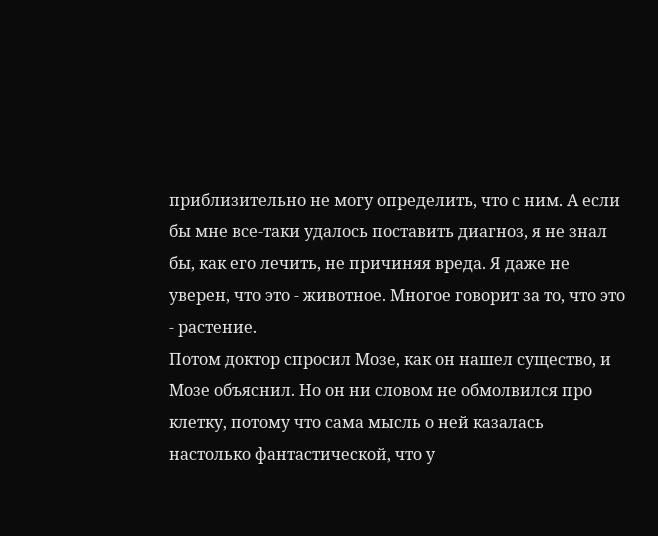приблизительно не могу определить, что с ним. А если бы мне все-таки удалось поставить диагноз, я не знал бы, как его лечить, не причиняя вреда. Я даже не уверен, что это - животное. Многое говорит за то, что это - растение.
Потом доктор спросил Мозе, как он нашел существо, и Мозе объяснил. Но он ни словом не обмолвился про клетку, потому что сама мысль о ней казалась настолько фантастической, что у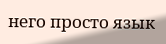него просто язык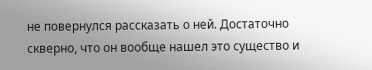не повернулся рассказать о ней. Достаточно скверно, что он вообще нашел это существо и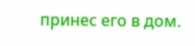принес его в дом.